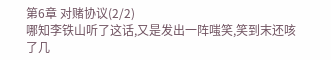第6章 对赌协议(2/2)
哪知李铁山听了这话,又是发出一阵嗤笑,笑到末还咳了几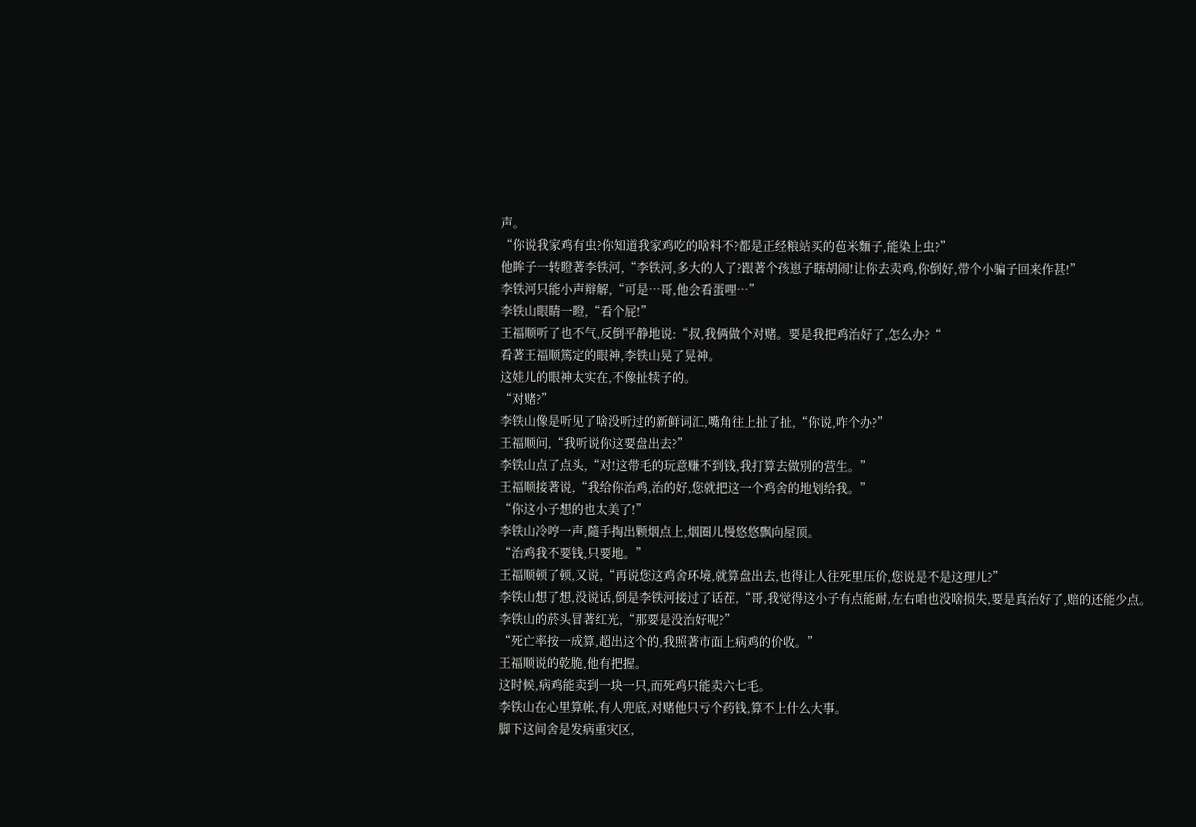声。
“你说我家鸡有虫?你知道我家鸡吃的啥料不?都是正经粮站买的苞米麵子,能染上虫?”
他眸子一转瞪著李铁河,“李铁河,多大的人了?跟著个孩崽子瞎胡闹!让你去卖鸡,你倒好,带个小骗子回来作甚!”
李铁河只能小声辩解,“可是…哥,他会看蛋哩…”
李铁山眼睛一瞪,“看个屁!”
王福顺听了也不气,反倒平静地说:“叔,我俩做个对赌。要是我把鸡治好了,怎么办?“
看著王福顺篤定的眼神,李铁山晃了晃神。
这娃儿的眼神太实在,不像扯犊子的。
“对赌?”
李铁山像是听见了啥没听过的新鲜词汇,嘴角往上扯了扯,“你说,咋个办?”
王福顺问,“我听说你这要盘出去?”
李铁山点了点头,“对!这带毛的玩意赚不到钱,我打算去做別的营生。”
王福顺接著说,“我给你治鸡,治的好,您就把这一个鸡舍的地划给我。”
“你这小子想的也太美了!”
李铁山冷哼一声,隨手掏出颗烟点上,烟圈儿慢悠悠飘向屋顶。
“治鸡我不要钱,只要地。”
王福顺顿了顿,又说,“再说您这鸡舍环境,就算盘出去,也得让人往死里压价,您说是不是这理儿?”
李铁山想了想,没说话,倒是李铁河接过了话茬,“哥,我觉得这小子有点能耐,左右咱也没啥损失,要是真治好了,赔的还能少点。
李铁山的菸头冒著红光,“那要是没治好呢?”
“死亡率按一成算,超出这个的,我照著市面上病鸡的价收。”
王福顺说的乾脆,他有把握。
这时候,病鸡能卖到一块一只,而死鸡只能卖六七毛。
李铁山在心里算帐,有人兜底,对赌他只亏个药钱,算不上什么大事。
脚下这间舍是发病重灾区,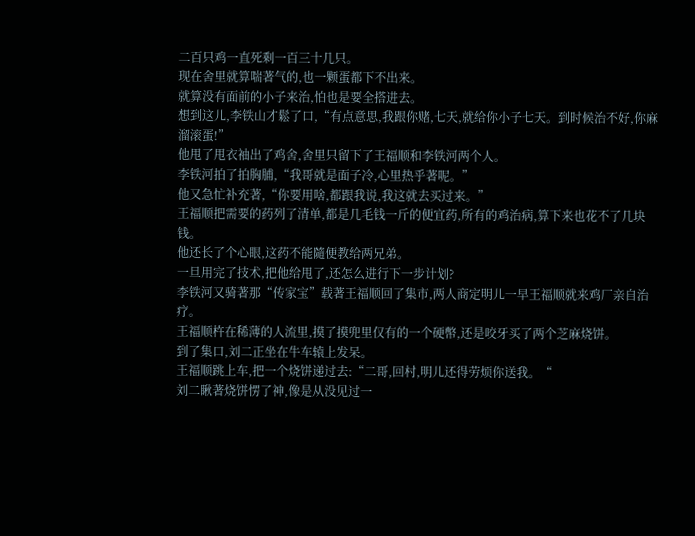二百只鸡一直死剩一百三十几只。
现在舍里就算喘著气的,也一颗蛋都下不出来。
就算没有面前的小子来治,怕也是要全搭进去。
想到这儿,李铁山才鬆了口,“有点意思,我跟你赌,七天,就给你小子七天。到时候治不好,你麻溜滚蛋!”
他甩了甩衣袖出了鸡舍,舍里只留下了王福顺和李铁河两个人。
李铁河拍了拍胸脯,“我哥就是面子冷,心里热乎著呢。”
他又急忙补充著,“你要用啥,都跟我说,我这就去买过来。”
王福顺把需要的药列了清单,都是几毛钱一斤的便宜药,所有的鸡治病,算下来也花不了几块钱。
他还长了个心眼,这药不能隨便教给两兄弟。
一旦用完了技术,把他给甩了,还怎么进行下一步计划?
李铁河又骑著那“传家宝”载著王福顺回了集市,两人商定明儿一早王福顺就来鸡厂亲自治疗。
王福顺杵在稀薄的人流里,摸了摸兜里仅有的一个硬幣,还是咬牙买了两个芝麻烧饼。
到了集口,刘二正坐在牛车辕上发呆。
王福顺跳上车,把一个烧饼递过去:“二哥,回村,明儿还得劳烦你送我。“
刘二瞅著烧饼愣了神,像是从没见过一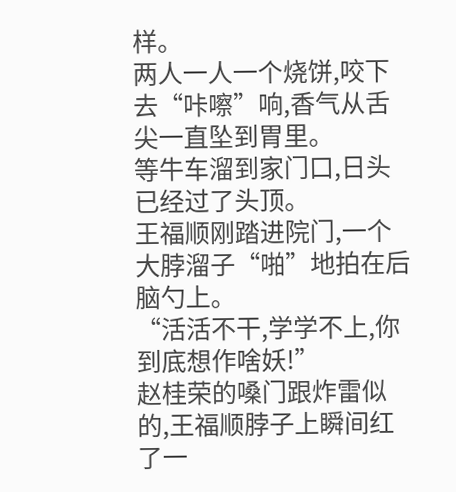样。
两人一人一个烧饼,咬下去“咔嚓”响,香气从舌尖一直坠到胃里。
等牛车溜到家门口,日头已经过了头顶。
王福顺刚踏进院门,一个大脖溜子“啪”地拍在后脑勺上。
“活活不干,学学不上,你到底想作啥妖!”
赵桂荣的嗓门跟炸雷似的,王福顺脖子上瞬间红了一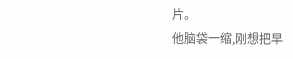片。
他脑袋一缩,刚想把早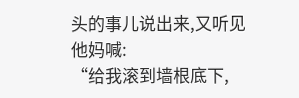头的事儿说出来,又听见他妈喊:
“给我滚到墙根底下,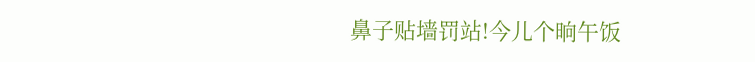鼻子贴墙罚站!今儿个晌午饭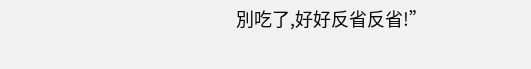別吃了,好好反省反省!”